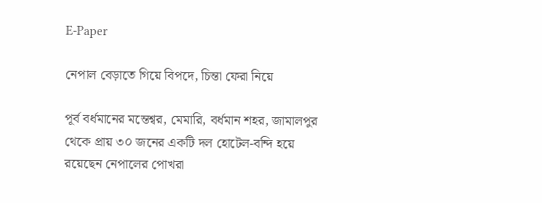E-Paper

নেপাল বেড়াতে গিয়ে বিপদে, চিন্তা ফেরা নিয়ে

পূর্ব বর্ধমানের মন্তেশ্বর, মেমারি, বর্ধমান শহর, জামালপুর থেকে প্রায় ৩০ জনের একটি দল হোটেল-বন্দি হয়ে রয়েছেন নেপালের পোখরা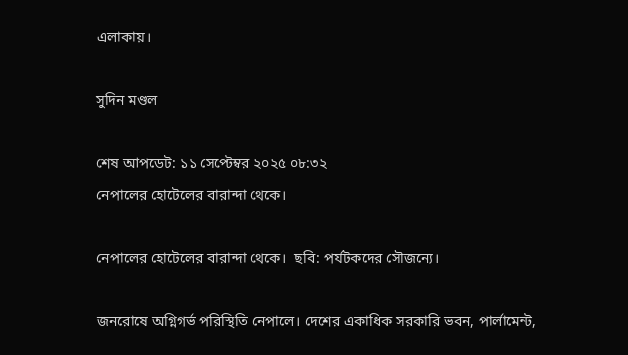এলাকায়।

সুদিন মণ্ডল

শেষ আপডেট: ১১ সেপ্টেম্বর ২০২৫ ০৮:৩২
নেপালের হোটেলের বারান্দা থেকে।

নেপালের হোটেলের বারান্দা থেকে।  ছবি: পর্যটকদের সৌজন্যে।

জনরোষে অগ্নিগর্ভ পরিস্থিতি নেপালে। দেশের একাধিক সরকারি ভবন, পার্লামেন্ট,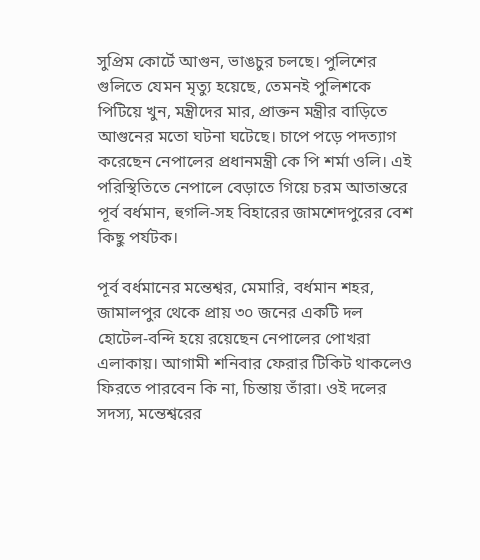সুপ্রিম কোর্টে আগুন, ভাঙচুর চলছে। পুলিশের গুলিতে যেমন মৃত্যু হয়েছে, তেমনই পুলিশকে পিটিয়ে খুন, মন্ত্রীদের মার, প্রাক্তন মন্ত্রীর বাড়িতে আগুনের মতো ঘটনা ঘটেছে। চাপে পড়ে পদত্যাগ করেছেন নেপালের প্রধানমন্ত্রী কে পি শর্মা ওলি। এই পরিস্থিতিতে নেপালে বেড়াতে গিয়ে চরম আতান্তরে পূর্ব বর্ধমান, হুগলি-সহ বিহারের জামশেদপুরের বেশ কিছু পর্যটক।

পূর্ব বর্ধমানের মন্তেশ্বর, মেমারি, বর্ধমান শহর, জামালপুর থেকে প্রায় ৩০ জনের একটি দল হোটেল-বন্দি হয়ে রয়েছেন নেপালের পোখরা এলাকায়। আগামী শনিবার ফেরার টিকিট থাকলেও ফিরতে পারবেন কি না, চিন্তায় তাঁরা। ওই দলের সদস্য, মন্তেশ্বরের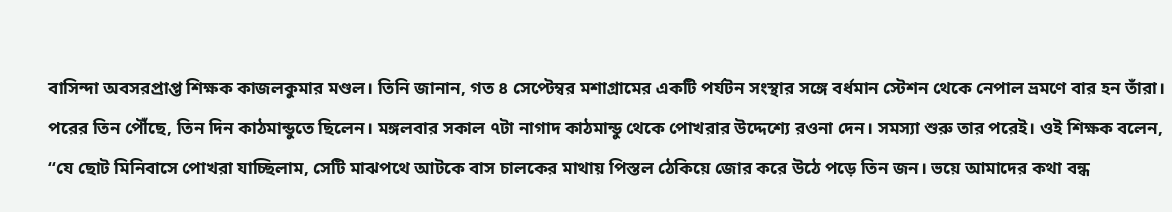বাসিন্দা অবসরপ্রাপ্ত শিক্ষক কাজলকুমার মণ্ডল। তিনি জানান, গত ৪ সেপ্টেম্বর মশাগ্রামের একটি পর্যটন সংস্থার সঙ্গে বর্ধমান স্টেশন থেকে নেপাল ভ্রমণে বার হন তাঁরা। পরের তিন পৌঁছে, তিন দিন কাঠমান্ডুতে ছিলেন। মঙ্গলবার সকাল ৭টা নাগাদ কাঠমান্ডু থেকে পোখরার উদ্দেশ্যে রওনা দেন। সমস্যা শুরু তার পরেই। ওই শিক্ষক বলেন, ‘‘যে ছোট মিনিবাসে পোখরা যাচ্ছিলাম, সেটি মাঝপথে আটকে বাস চালকের মাথায় পিস্তল ঠেকিয়ে জোর করে উঠে পড়ে তিন জন। ভয়ে আমাদের কথা বন্ধ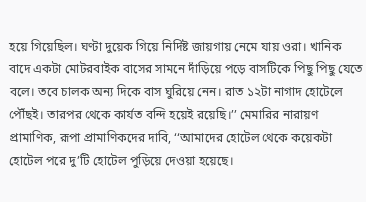হয়ে গিয়েছিল। ঘণ্টা দুয়েক গিয়ে নির্দিষ্ট জায়গায় নেমে যায় ওরা। খানিক বাদে একটা মোটরবাইক বাসের সামনে দাঁড়িয়ে পড়ে বাসটিকে পিছু পিছু যেতে বলে। তবে চালক অন্য দিকে বাস ঘুরিয়ে নেন। রাত ১২টা নাগাদ হোটেলে পৌঁছই। তারপর থেকে কার্যত বন্দি হয়েই রয়েছি।’’ মেমারির নারায়ণ প্রামাণিক, রূপা প্রামাণিকদের দাবি, ‘‘আমাদের হোটেল থেকে কয়েকটা হোটেল পরে দু’টি হোটেল পুড়িয়ে দেওয়া হয়েছে।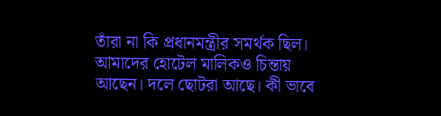তাঁরা না কি প্রধানমন্ত্রীর সমর্থক ছিল। আমাদের হোটেল মালিকও চিন্তায় আছেন। দলে ছোটরা আছে। কী ভাবে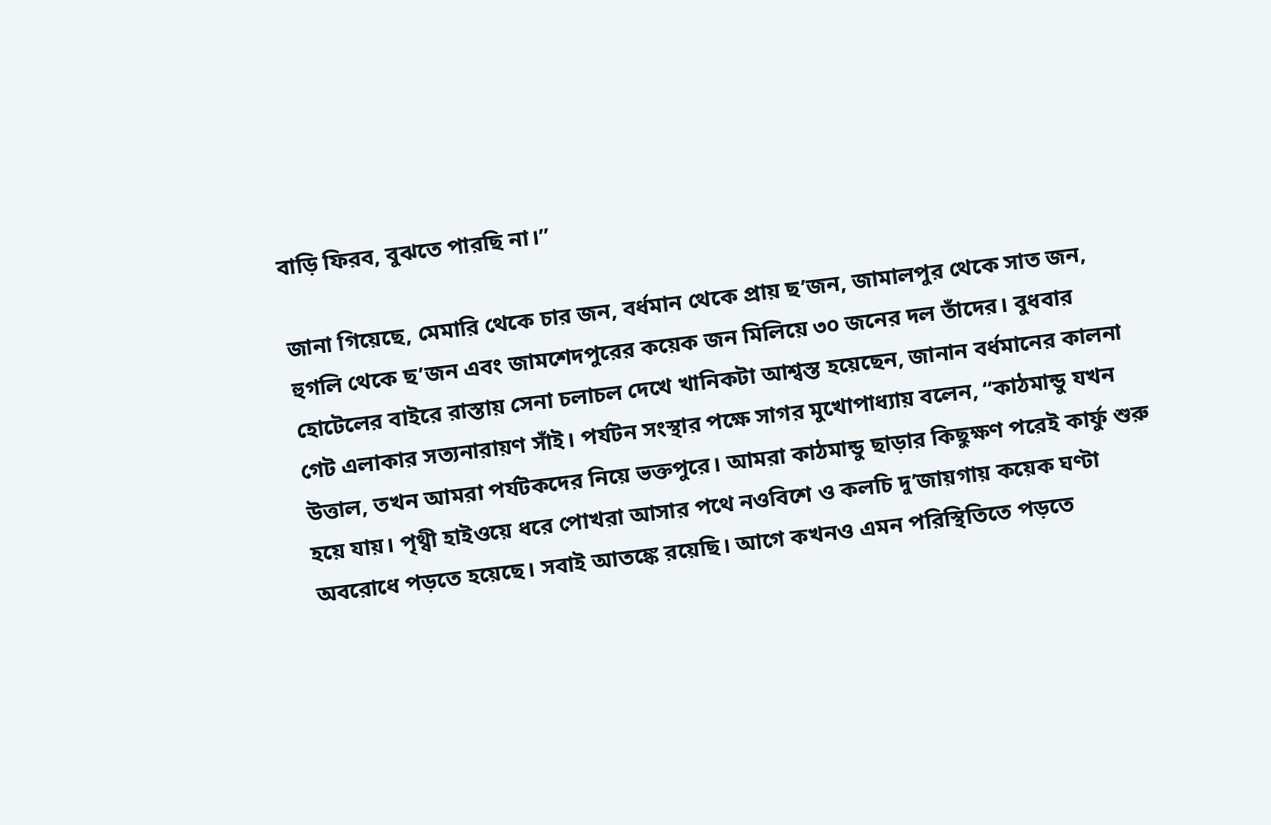বাড়ি ফিরব, বুঝতে পারছি না।’’

জানা গিয়েছে, মেমারি থেকে চার জন, বর্ধমান থেকে প্রায় ছ’জন, জামালপুর থেকে সাত জন, হুগলি থেকে ছ’জন এবং জামশেদপুরের কয়েক জন মিলিয়ে ৩০ জনের দল তাঁদের। বুধবার হোটেলের বাইরে রাস্তায় সেনা চলাচল দেখে খানিকটা আশ্বস্ত হয়েছেন, জানান বর্ধমানের কালনা গেট এলাকার সত্যনারায়ণ সাঁই। পর্যটন সংস্থার পক্ষে সাগর মুখোপাধ্যায় বলেন, ‘‘কাঠমান্ডু যখন উত্তাল, তখন আমরা পর্যটকদের নিয়ে ভক্তপুরে। আমরা কাঠমান্ডু ছাড়ার কিছুক্ষণ পরেই কার্ফু শুরু হয়ে যায়। পৃথ্বী হাইওয়ে ধরে পোখরা আসার পথে নওবিশে ও কলচি দু’জায়গায় কয়েক ঘণ্টা অবরোধে পড়তে হয়েছে। সবাই আতঙ্কে রয়েছি। আগে কখনও এমন পরিস্থিতিতে পড়তে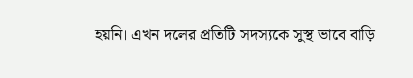হয়নি। এখন দলের প্রতিটি সদস্যকে সুস্থ ভাবে বাড়ি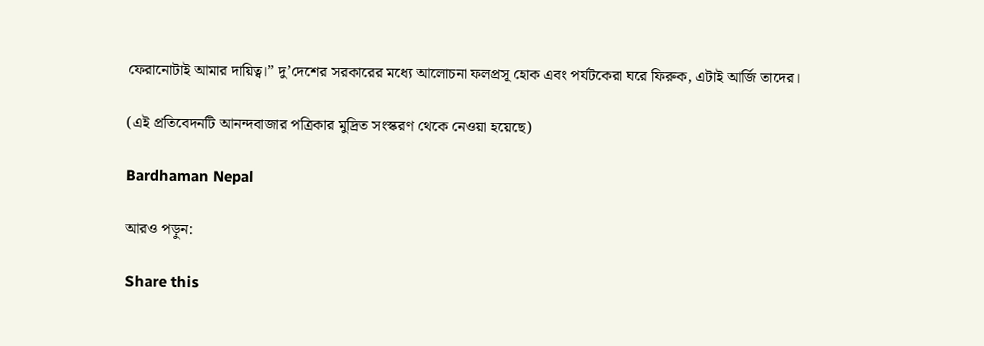ফেরানোটাই আমার দায়িত্ব।’’ দু’দেশের সরকারের মধ্যে আলোচনা ফলপ্রসূ হোক এবং পর্যটকেরা ঘরে ফিরুক, এটাই আর্জি তাদের।

(এই প্রতিবেদনটি আনন্দবাজার পত্রিকার মুদ্রিত সংস্করণ থেকে নেওয়া হয়েছে)

Bardhaman Nepal

আরও পড়ুন:

Share this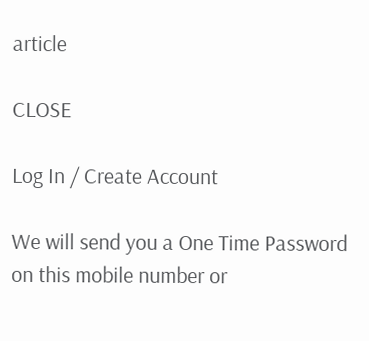article

CLOSE

Log In / Create Account

We will send you a One Time Password on this mobile number or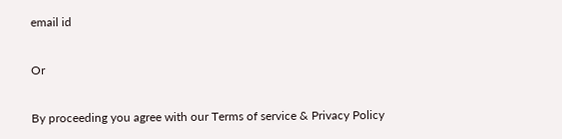email id

Or

By proceeding you agree with our Terms of service & Privacy Policy